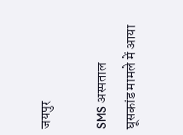जयपुर

SMS अस्पताल घूसकांड मामले में आया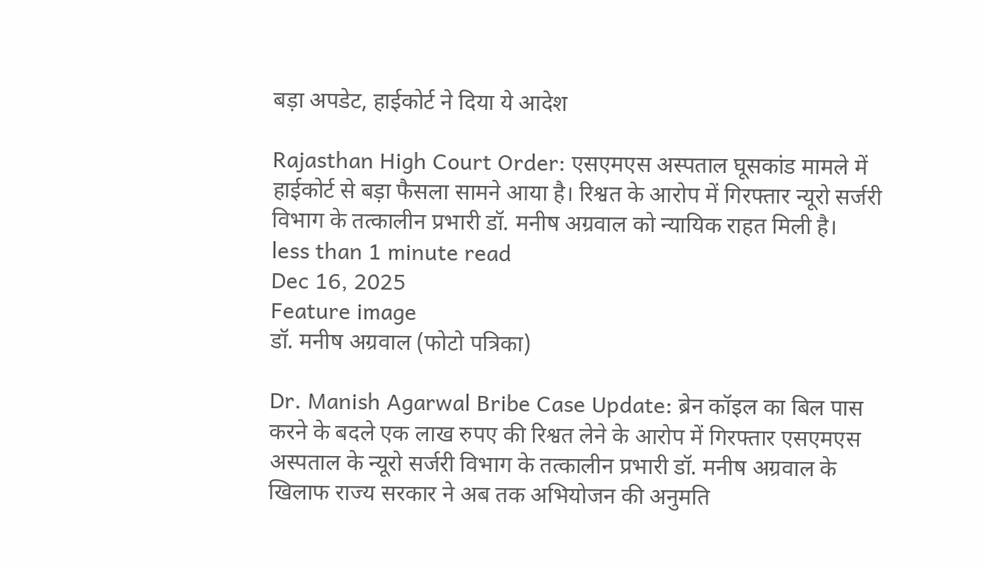बड़ा अपडेट, हाईकोर्ट ने दिया ये आदेश

Rajasthan High Court Order: एसएमएस अस्पताल घूसकांड मामले में हाईकोर्ट से बड़ा फैसला सामने आया है। रिश्वत के आरोप में गिरफ्तार न्यूरो सर्जरी विभाग के तत्कालीन प्रभारी डॉ. मनीष अग्रवाल को न्यायिक राहत मिली है।
less than 1 minute read
Dec 16, 2025
Feature image
डॉ. मनीष अग्रवाल (फोटो पत्रिका)

Dr. Manish Agarwal Bribe Case Update: ब्रेन कॉइल का बिल पास करने के बदले एक लाख रुपए की रिश्वत लेने के आरोप में गिरफ्तार एसएमएस अस्पताल के न्यूरो सर्जरी विभाग के तत्कालीन प्रभारी डॉ. मनीष अग्रवाल के खिलाफ राज्य सरकार ने अब तक अभियोजन की अनुमति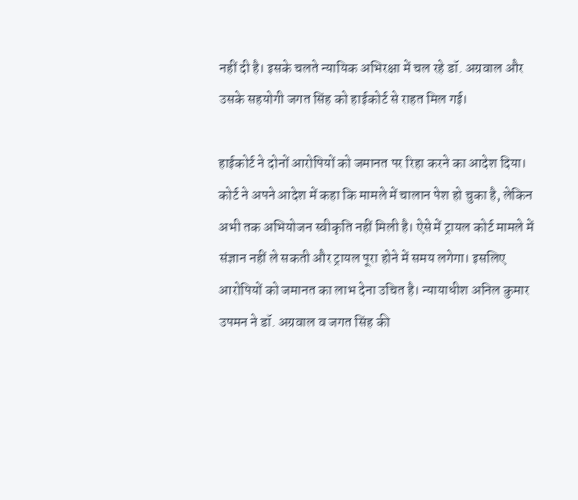नहीं दी है। इसके चलते न्यायिक अभिरक्षा में चल रहे डॉ. अग्रवाल और उसके सहयोगी जगत सिंह को हाईकोर्ट से राहत मिल गई।

हाईकोर्ट ने दोनों आरोपियों को जमानत पर रिहा करने का आदेश दिया। कोर्ट ने अपने आदेश में कहा कि मामले में चालान पेश हो चुका है, लेकिन अभी तक अभियोजन स्वीकृति नहीं मिली है। ऐसे में ट्रायल कोर्ट मामले में संज्ञान नहीं ले सकती और ट्रायल पूरा होने में समय लगेगा। इसलिए आरोपियों को जमानत का लाभ देना उचित है। न्यायाधीश अनिल कुमार उपमन ने डॉ. अग्रवाल व जगत सिंह की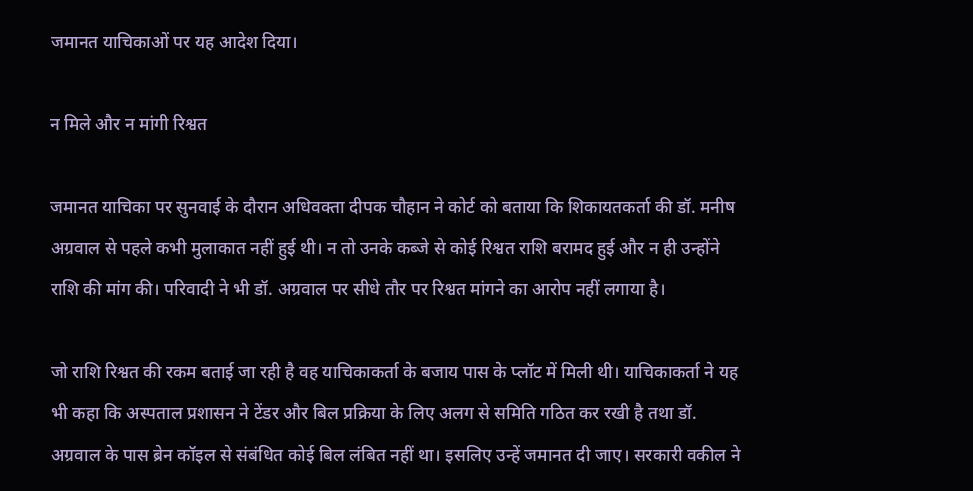जमानत याचिकाओं पर यह आदेश दिया।

न मिले और न मांगी रिश्वत

जमानत याचिका पर सुनवाई के दौरान अधिवक्ता दीपक चौहान ने कोर्ट को बताया कि शिकायतकर्ता की डॉ. मनीष अग्रवाल से पहले कभी मुलाकात नहीं हुई थी। न तो उनके कब्जे से कोई रिश्वत राशि बरामद हुई और न ही उन्होंने राशि की मांग की। परिवादी ने भी डॉ. अग्रवाल पर सीधे तौर पर रिश्वत मांगने का आरोप नहीं लगाया है।

जो राशि रिश्वत की रकम बताई जा रही है वह याचिकाकर्ता के बजाय पास के प्लॉट में मिली थी। याचिकाकर्ता ने यह भी कहा कि अस्पताल प्रशासन ने टेंडर और बिल प्रक्रिया के लिए अलग से समिति गठित कर रखी है तथा डॉ. अग्रवाल के पास ब्रेन कॉइल से संबंधित कोई बिल लंबित नहीं था। इसलिए उन्हें जमानत दी जाए। सरकारी वकील ने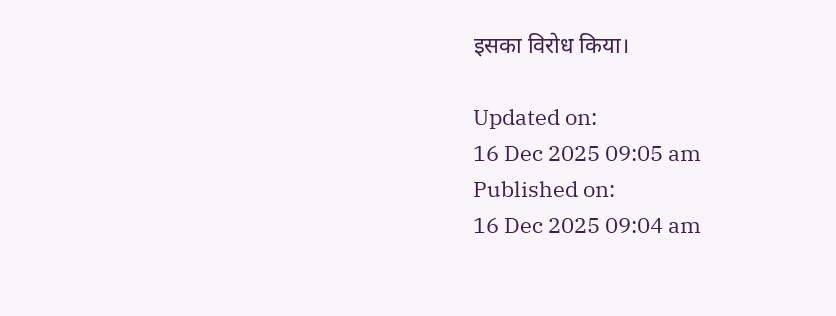इसका विरोध किया।

Updated on:
16 Dec 2025 09:05 am
Published on:
16 Dec 2025 09:04 am